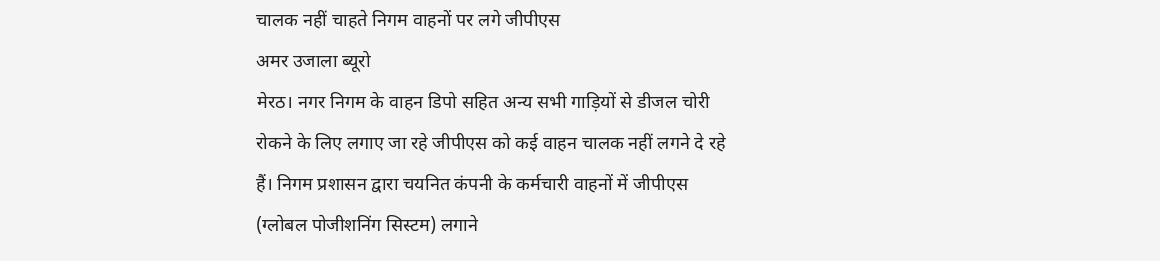चालक नहीं चाहते निगम वाहनों पर लगे जीपीएस
अमर उजाला ब्यूरो
मेरठ। नगर निगम के वाहन डिपो सहित अन्य सभी गाड़ियों से डीजल चोरी रोकने के लिए लगाए जा रहे जीपीएस को कई वाहन चालक नहीं लगने दे रहे हैं। निगम प्रशासन द्वारा चयनित कंपनी के कर्मचारी वाहनों में जीपीएस (ग्लोबल पोजीशनिंग सिस्टम) लगाने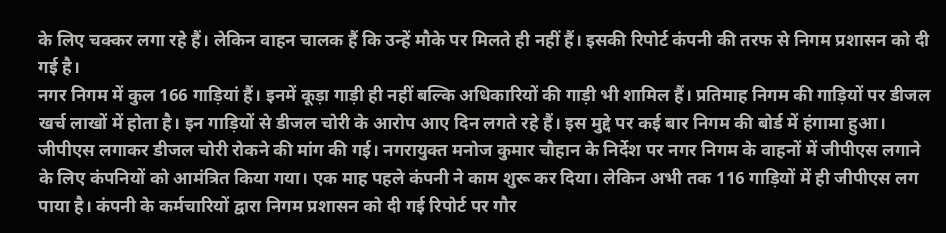के लिए चक्कर लगा रहे हैं। लेकिन वाहन चालक हैं कि उन्हें मौके पर मिलते ही नहीं हैं। इसकी रिपोर्ट कंपनी की तरफ से निगम प्रशासन को दी गई है।
नगर निगम में कुल 166 गाड़ियां हैं। इनमें कूड़ा गाड़ी ही नहीं बल्कि अधिकारियों की गाड़ी भी शामिल हैं। प्रतिमाह निगम की गाड़ियों पर डीजल खर्च लाखों में होता है। इन गाड़ियों से डीजल चोरी के आरोप आए दिन लगते रहे हैं। इस मुद्दे पर कई बार निगम की बोर्ड में हंगामा हुआ। जीपीएस लगाकर डीजल चोरी रोकने की मांग की गई। नगरायुक्त मनोज कुमार चौहान के निर्देश पर नगर निगम के वाहनों में जीपीएस लगाने के लिए कंपनियों को आमंत्रित किया गया। एक माह पहले कंपनी ने काम शुरू कर दिया। लेकिन अभी तक 116 गाड़ियों में ही जीपीएस लग पाया है। कंपनी के कर्मचारियों द्वारा निगम प्रशासन को दी गई रिपोर्ट पर गौर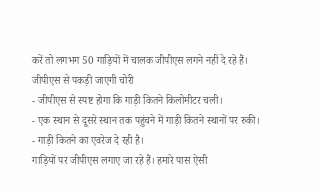करें तो लगभग 50 गाड़ियों में चालक जीपीएस लगने नहीं दे रहे हैं।
जीपीएस से पकड़ी जाएगी चोरी
- जीपीएस से स्पष्ट होगा कि गाड़ी कितने किलोमीटर चली।
- एक स्थान से दूसरे स्थान तक पहुंचने में गाड़ी कितने स्थानों पर रुकी।
- गाड़ी कितने का एवरेज दे रही है।
गाड़ियों पर जीपीएस लगाए जा रहे हैं। हमारे पास ऐसी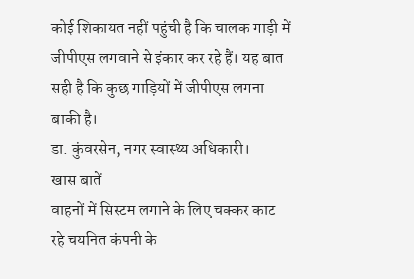कोई शिकायत नहीं पहुंची है कि चालक गाड़ी में जीपीएस लगवाने से इंकार कर रहे हैं। यह बात सही है कि कुछ गाड़ियों में जीपीएस लगना बाकी है।
डा. कुंवरसेन, नगर स्वास्थ्य अधिकारी।
खास बातें
वाहनों में सिस्टम लगाने के लिए चक्कर काट रहे चयनित कंपनी के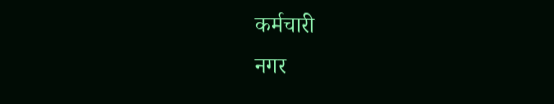कर्मचारी
नगर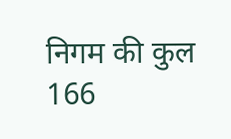निगम की कुल 166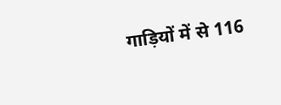गाड़ियों में से 116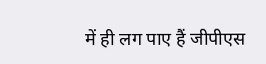में ही लग पाए हैं जीपीएस